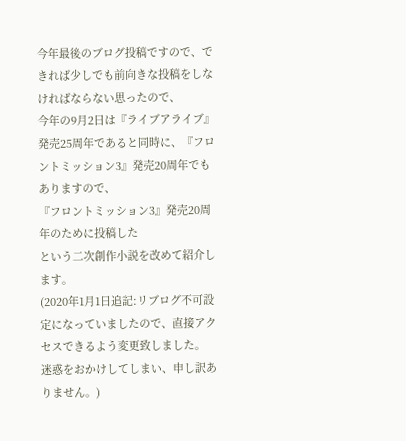今年最後のブログ投稿ですので、できれば少しでも前向きな投稿をしなければならない思ったので、
今年の9月2日は『ライブアライブ』発売25周年であると同時に、『フロントミッション3』発売20周年でもありますので、
『フロントミッション3』発売20周年のために投稿した
という二次創作小説を改めて紹介します。
(2020年1月1日追記:リブログ不可設定になっていましたので、直接アクセスできるよう変更致しました。
迷惑をおかけしてしまい、申し訳ありません。)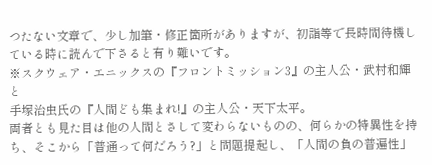つたない文章で、少し加筆・修正箇所がありますが、初詣等で長時間待機している時に読んで下さると有り難いです。
※スクウェア・エニックスの『フロントミッション3』の主人公・武村和輝と
手塚治虫氏の『人間ども集まれ!』の主人公・天下太平。
両者とも見た目は他の人間とさして変わらないものの、何らかの特異性を持ち、そこから「普通って何だろう?」と問題提起し、「人間の負の普遍性」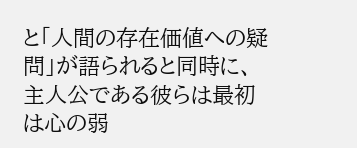と「人間の存在価値への疑問」が語られると同時に、主人公である彼らは最初は心の弱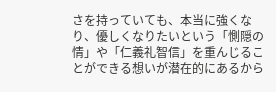さを持っていても、本当に強くなり、優しくなりたいという「惻隠の情」や「仁義礼智信」を重んじることができる想いが潜在的にあるから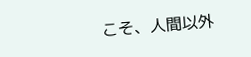こそ、人間以外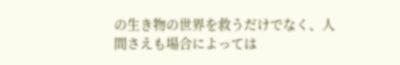の生き物の世界を救うだけでなく、人間さえも場合によっては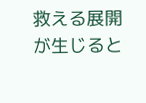救える展開が生じると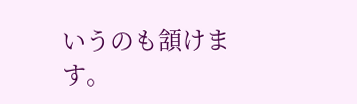いうのも頷けます。